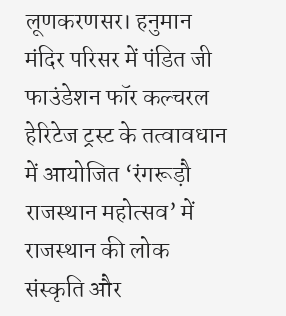लूणकरणसर। हनुमान मंदिर परिसर में पंडित जी फाउंडेशन फॉर कल्चरल हेरिटेज ट्रस्ट के तत्वावधान में आयोजित ‘रंगरूड़ौ राजस्थान महोत्सव’ में राजस्थान की लोक संस्कृति और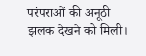परंपराओं की अनूठी झलक देखने को मिली।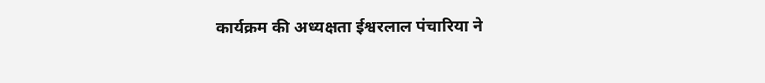कार्यक्रम की अध्यक्षता ईश्वरलाल पंचारिया ने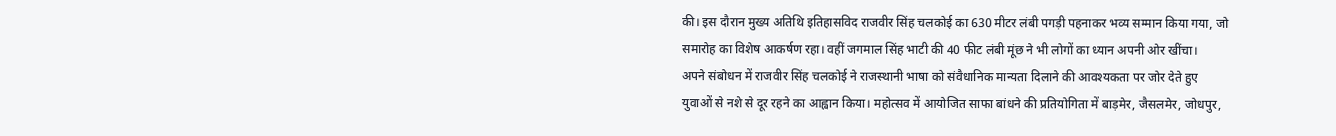की। इस दौरान मुख्य अतिथि इतिहासविद राजवीर सिंह चलकोई का 630 मीटर लंबी पगड़ी पहनाकर भव्य सम्मान किया गया, जो समारोह का विशेष आकर्षण रहा। वहीं जगमाल सिंह भाटी की 40 फीट लंबी मूंछ ने भी लोगों का ध्यान अपनी ओर खींचा।
अपने संबोधन में राजवीर सिंह चलकोई ने राजस्थानी भाषा को संवैधानिक मान्यता दिलाने की आवश्यकता पर जोर देते हुए युवाओं से नशे से दूर रहने का आह्वान किया। महोत्सव में आयोजित साफा बांधने की प्रतियोगिता में बाड़मेर, जैसलमेर, जोधपुर,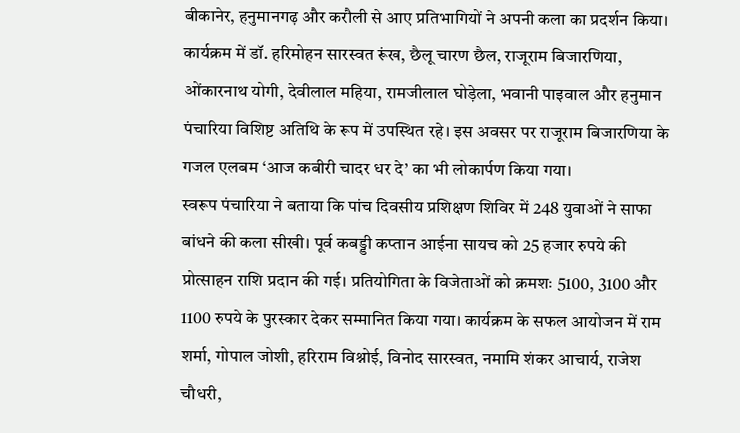बीकानेर, हनुमानगढ़ और करौली से आए प्रतिभागियों ने अपनी कला का प्रदर्शन किया।
कार्यक्रम में डॉ. हरिमोहन सारस्वत रूंख, छैलू चारण छैल, राजूराम बिजारणिया, ओंकारनाथ योगी, देवीलाल महिया, रामजीलाल घोड़ेला, भवानी पाइवाल और हनुमान पंचारिया विशिष्ट अतिथि के रूप में उपस्थित रहे। इस अवसर पर राजूराम बिजारणिया के गजल एलबम ‘आज कबीरी चादर धर दे’ का भी लोकार्पण किया गया।
स्वरूप पंचारिया ने बताया कि पांच दिवसीय प्रशिक्षण शिविर में 248 युवाओं ने साफा बांधने की कला सीखी। पूर्व कबड्डी कप्तान आईना सायच को 25 हजार रुपये की प्रोत्साहन राशि प्रदान की गई। प्रतियोगिता के विजेताओं को क्रमशः 5100, 3100 और 1100 रुपये के पुरस्कार देकर सम्मानित किया गया। कार्यक्रम के सफल आयोजन में राम शर्मा, गोपाल जोशी, हरिराम विश्नोई, विनोद सारस्वत, नमामि शंकर आचार्य, राजेश चौधरी,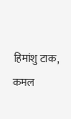हिमांशु टाक, कमल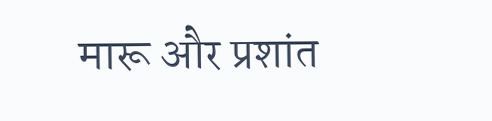मारू और प्रशांत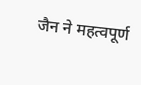जैन ने महत्वपूर्ण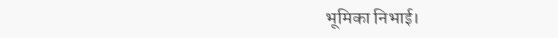भूमिका निभाई।